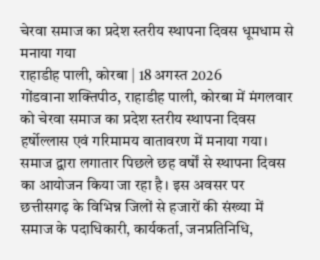चेरवा समाज का प्रदेश स्तरीय स्थापना दिवस धूमधाम से मनाया गया
राहाडीह पाली, कोरबा | 18 अगस्त 2026
गोंडवाना शक्तिपीठ, राहाडीह पाली, कोरबा में मंगलवार को चेरवा समाज का प्रदेश स्तरीय स्थापना दिवस हर्षोल्लास एवं गरिमामय वातावरण में मनाया गया। समाज द्वारा लगातार पिछले छह वर्षों से स्थापना दिवस का आयोजन किया जा रहा है। इस अवसर पर छत्तीसगढ़ के विभिन्न जिलों से हजारों की संख्या में समाज के पदाधिकारी, कार्यकर्ता, जनप्रतिनिधि,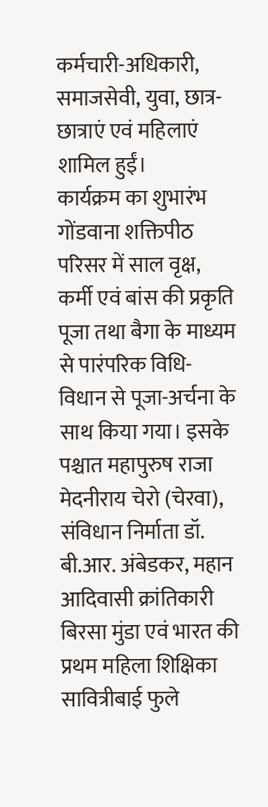कर्मचारी-अधिकारी, समाजसेवी, युवा, छात्र-छात्राएं एवं महिलाएं शामिल हुईं।
कार्यक्रम का शुभारंभ गोंडवाना शक्तिपीठ परिसर में साल वृक्ष, कर्मी एवं बांस की प्रकृति पूजा तथा बैगा के माध्यम से पारंपरिक विधि-विधान से पूजा-अर्चना के साथ किया गया। इसके पश्चात महापुरुष राजा मेदनीराय चेरो (चेरवा), संविधान निर्माता डॉ. बी.आर. अंबेडकर, महान आदिवासी क्रांतिकारी बिरसा मुंडा एवं भारत की प्रथम महिला शिक्षिका सावित्रीबाई फुले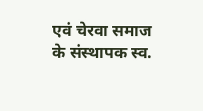एवं चेरवा समाज के संस्थापक स्व.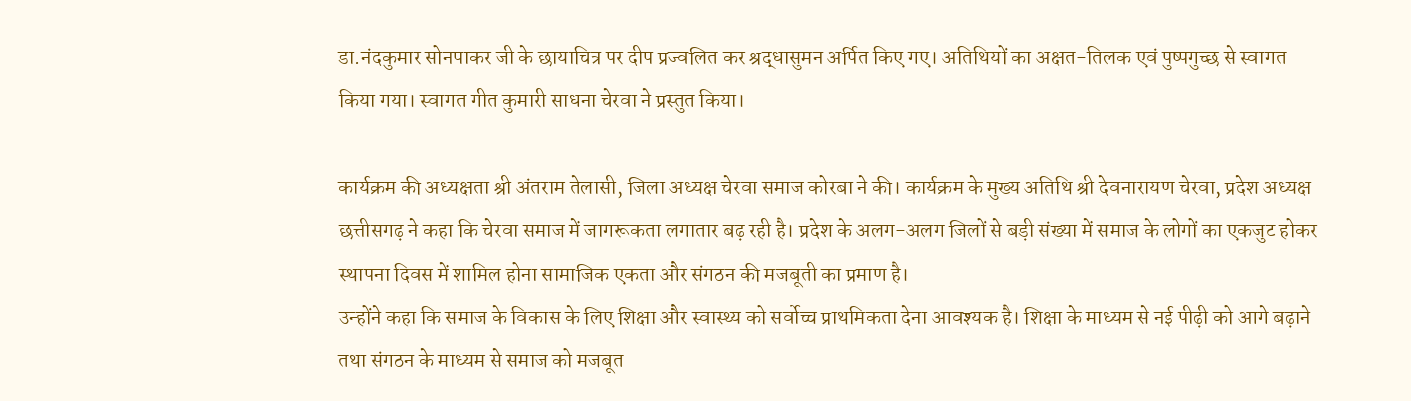डा.नंदकुमार सोनपाकर जी के छायाचित्र पर दीप प्रज्वलित कर श्रद्धासुमन अर्पित किए गए। अतिथियों का अक्षत-तिलक एवं पुष्पगुच्छ से स्वागत किया गया। स्वागत गीत कुमारी साधना चेरवा ने प्रस्तुत किया।

कार्यक्रम की अध्यक्षता श्री अंतराम तेलासी, जिला अध्यक्ष चेरवा समाज कोरबा ने की। कार्यक्रम के मुख्य अतिथि श्री देवनारायण चेरवा, प्रदेश अध्यक्ष छत्तीसगढ़ ने कहा कि चेरवा समाज में जागरूकता लगातार बढ़ रही है। प्रदेश के अलग-अलग जिलों से बड़ी संख्या में समाज के लोगों का एकजुट होकर स्थापना दिवस में शामिल होना सामाजिक एकता और संगठन की मजबूती का प्रमाण है।
उन्होंने कहा कि समाज के विकास के लिए शिक्षा और स्वास्थ्य को सर्वोच्च प्राथमिकता देना आवश्यक है। शिक्षा के माध्यम से नई पीढ़ी को आगे बढ़ाने तथा संगठन के माध्यम से समाज को मजबूत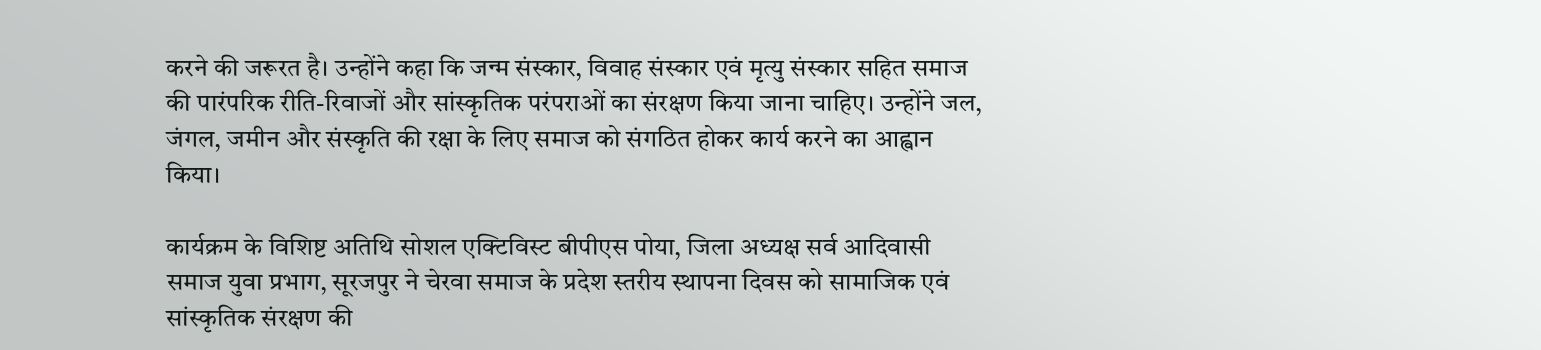करने की जरूरत है। उन्होंने कहा कि जन्म संस्कार, विवाह संस्कार एवं मृत्यु संस्कार सहित समाज की पारंपरिक रीति-रिवाजों और सांस्कृतिक परंपराओं का संरक्षण किया जाना चाहिए। उन्होंने जल, जंगल, जमीन और संस्कृति की रक्षा के लिए समाज को संगठित होकर कार्य करने का आह्वान किया।

कार्यक्रम के विशिष्ट अतिथि सोशल एक्टिविस्ट बीपीएस पोया, जिला अध्यक्ष सर्व आदिवासी समाज युवा प्रभाग, सूरजपुर ने चेरवा समाज के प्रदेश स्तरीय स्थापना दिवस को सामाजिक एवं सांस्कृतिक संरक्षण की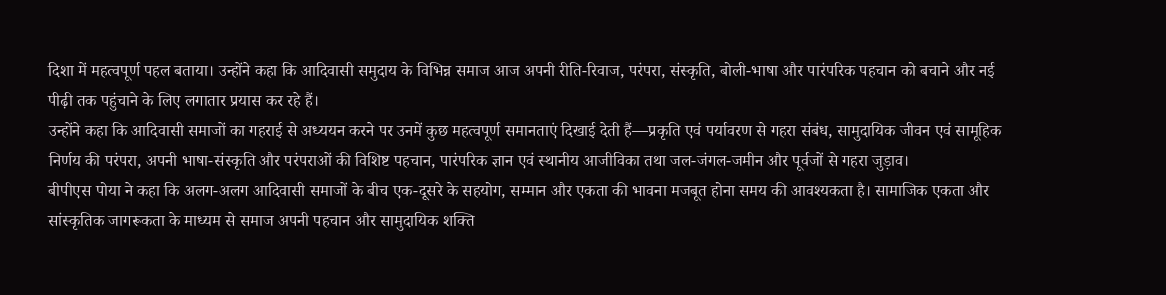दिशा में महत्वपूर्ण पहल बताया। उन्होंने कहा कि आदिवासी समुदाय के विभिन्न समाज आज अपनी रीति-रिवाज, परंपरा, संस्कृति, बोली-भाषा और पारंपरिक पहचान को बचाने और नई पीढ़ी तक पहुंचाने के लिए लगातार प्रयास कर रहे हैं।
उन्होंने कहा कि आदिवासी समाजों का गहराई से अध्ययन करने पर उनमें कुछ महत्वपूर्ण समानताएं दिखाई देती हैं—प्रकृति एवं पर्यावरण से गहरा संबंध, सामुदायिक जीवन एवं सामूहिक निर्णय की परंपरा, अपनी भाषा-संस्कृति और परंपराओं की विशिष्ट पहचान, पारंपरिक ज्ञान एवं स्थानीय आजीविका तथा जल-जंगल-जमीन और पूर्वजों से गहरा जुड़ाव।
बीपीएस पोया ने कहा कि अलग-अलग आदिवासी समाजों के बीच एक-दूसरे के सहयोग, सम्मान और एकता की भावना मजबूत होना समय की आवश्यकता है। सामाजिक एकता और सांस्कृतिक जागरूकता के माध्यम से समाज अपनी पहचान और सामुदायिक शक्ति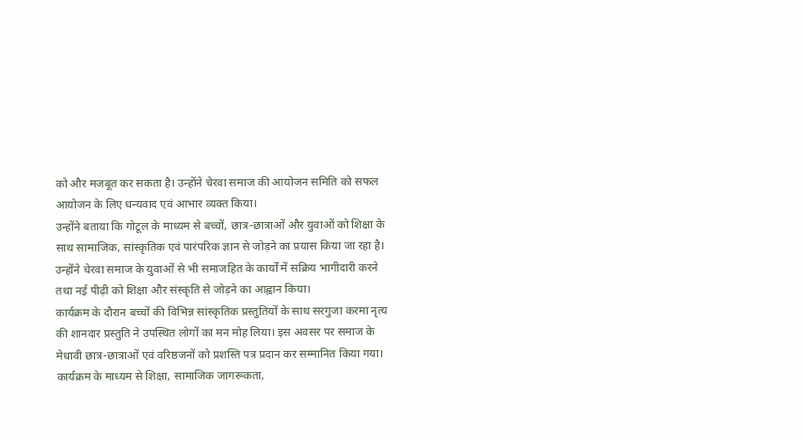को और मजबूत कर सकता है। उन्होंने चेरवा समाज की आयोजन समिति को सफल आयोजन के लिए धन्यवाद एवं आभार व्यक्त किया।
उन्होंने बताया कि गोटूल के माध्यम से बच्चों, छात्र-छात्राओं और युवाओं को शिक्षा के साथ सामाजिक, सांस्कृतिक एवं पारंपरिक ज्ञान से जोड़ने का प्रयास किया जा रहा है। उन्होंने चेरवा समाज के युवाओं से भी समाजहित के कार्यों में सक्रिय भागीदारी करने तथा नई पीढ़ी को शिक्षा और संस्कृति से जोड़ने का आह्वान किया।
कार्यक्रम के दौरान बच्चों की विभिन्न सांस्कृतिक प्रस्तुतियों के साथ सरगुजा करमा नृत्य की शानदार प्रस्तुति ने उपस्थित लोगों का मन मोह लिया। इस अवसर पर समाज के मेधावी छात्र-छात्राओं एवं वरिष्ठजनों को प्रशस्ति पत्र प्रदान कर सम्मानित किया गया। कार्यक्रम के माध्यम से शिक्षा, सामाजिक जागरूकता,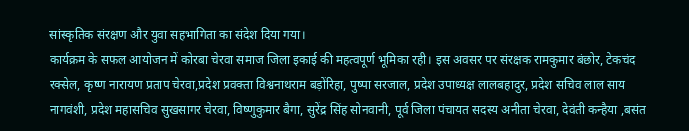सांस्कृतिक संरक्षण और युवा सहभागिता का संदेश दिया गया।
कार्यक्रम के सफल आयोजन में कोरबा चेरवा समाज जिला इकाई की महत्वपूर्ण भूमिका रही। इस अवसर पर संरक्षक रामकुमार बंछोर, टेकचंद रक्सेल, कृष्ण नारायण प्रताप चेरवा,प्रदेश प्रवक्ता विश्वनाथराम बड़ोंरिहा, पुष्पा सरजाल, प्रदेश उपाध्यक्ष लालबहादुर, प्रदेश सचिव लाल साय नागवंशी, प्रदेश महासचिव सुखसागर चेरवा, विष्णुकुमार बैगा, सुरेंद्र सिंह सोनवानी, पूर्व जिला पंचायत सदस्य अनीता चेरवा, देवंती कन्हैया ,बसंत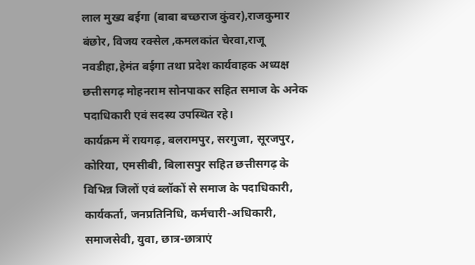लाल मुख्य बईगा (बाबा बच्छराज कुंवर),राजकुमार बंछोर, विजय रक्सेल ,कमलकांत चेरवा,राजू नवडीहा,हेमंत बईगा तथा प्रदेश कार्यवाहक अध्यक्ष छत्तीसगढ़ मोहनराम सोनपाकर सहित समाज के अनेक पदाधिकारी एवं सदस्य उपस्थित रहे।
कार्यक्रम में रायगढ़, बलरामपुर, सरगुजा, सूरजपुर, कोरिया, एमसीबी, बिलासपुर सहित छत्तीसगढ़ के विभिन्न जिलों एवं ब्लॉकों से समाज के पदाधिकारी, कार्यकर्ता, जनप्रतिनिधि, कर्मचारी-अधिकारी, समाजसेवी, युवा, छात्र-छात्राएं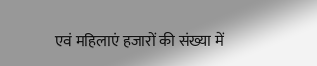एवं महिलाएं हजारों की संख्या में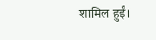शामिल हुईं।